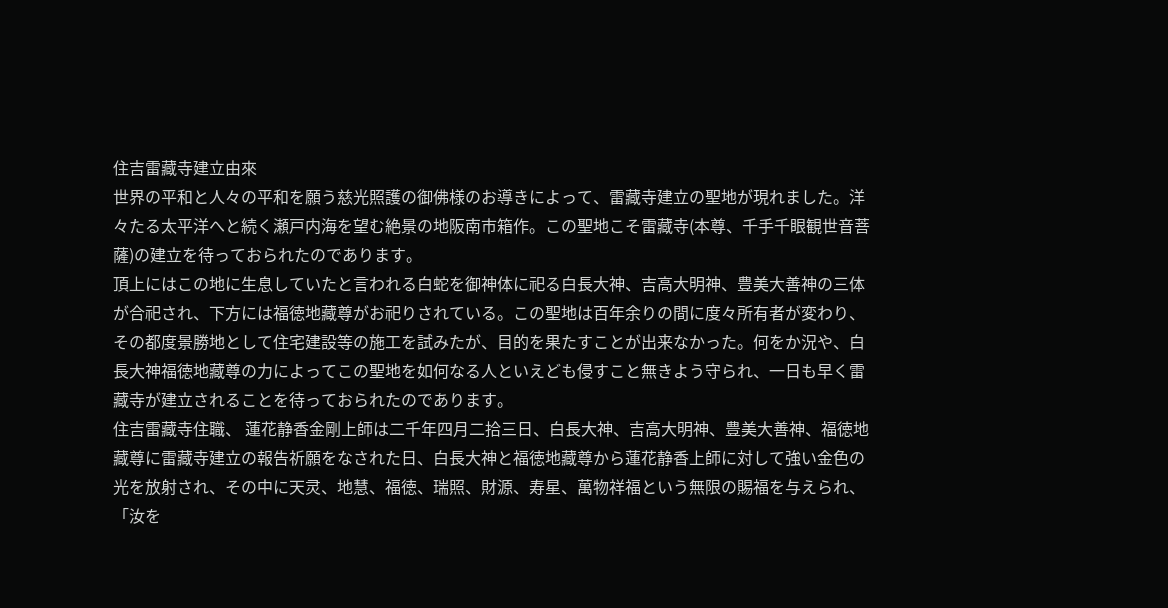住吉雷藏寺建立由來
世界の平和と人々の平和を願う慈光照護の御佛様のお導きによって、雷藏寺建立の聖地が現れました。洋々たる太平洋へと続く瀬戸内海を望む絶景の地阪南市箱作。この聖地こそ雷藏寺(本尊、千手千眼観世音菩薩)の建立を待っておられたのであります。
頂上にはこの地に生息していたと言われる白蛇を御神体に祀る白長大神、吉高大明神、豊美大善神の三体が合祀され、下方には福徳地藏尊がお祀りされている。この聖地は百年余りの間に度々所有者が変わり、その都度景勝地として住宅建設等の施工を試みたが、目的を果たすことが出来なかった。何をか況や、白長大神福徳地藏尊の力によってこの聖地を如何なる人といえども侵すこと無きよう守られ、一日も早く雷藏寺が建立されることを待っておられたのであります。
住吉雷藏寺住職、 蓮花静香金剛上師は二千年四月二拾三日、白長大神、吉高大明神、豊美大善神、福徳地藏尊に雷藏寺建立の報告祈願をなされた日、白長大神と福徳地藏尊から蓮花静香上師に対して強い金色の光を放射され、その中に天灵、地慧、福徳、瑞照、財源、寿星、萬物祥福という無限の賜福を与えられ、「汝を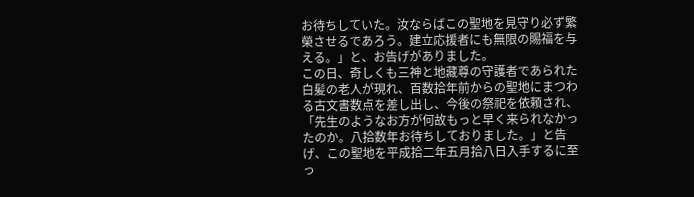お待ちしていた。汝ならばこの聖地を見守り必ず繁榮させるであろう。建立応援者にも無限の賜福を与える。」と、お告げがありました。
この日、奇しくも三神と地藏尊の守護者であられた白髪の老人が現れ、百数拾年前からの聖地にまつわる古文書数点を差し出し、今後の祭祀を依頼され、「先生のようなお方が何故もっと早く来られなかったのか。八拾数年お待ちしておりました。」と告げ、この聖地を平成拾二年五月拾八日入手するに至っ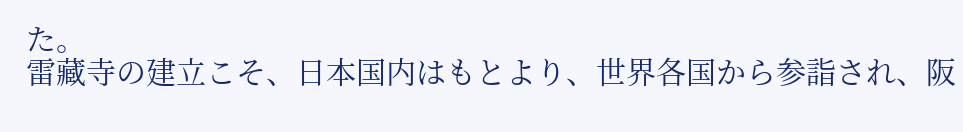た。
雷藏寺の建立こそ、日本国内はもとより、世界各国から参詣され、阪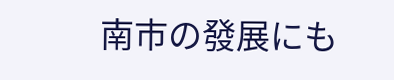南市の發展にも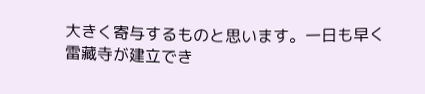大きく寄与するものと思います。一日も早く雷藏寺が建立でき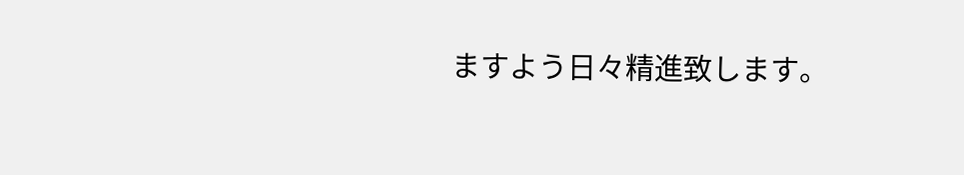ますよう日々精進致します。